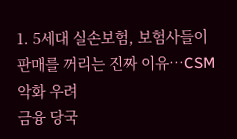1. 5세대 실손보험, 보험사들이 판매를 꺼리는 진짜 이유…CSM 악화 우려
금융 당국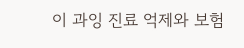이 과잉 진료 억제와 보험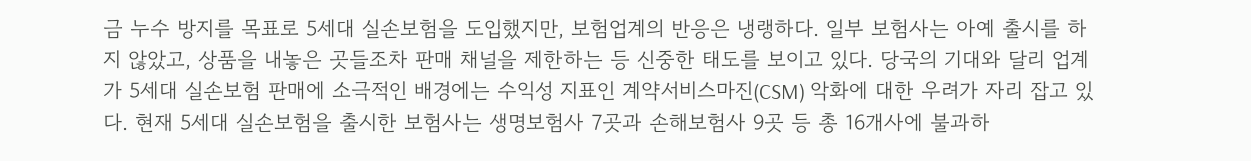금 누수 방지를 목표로 5세대 실손보험을 도입했지만, 보험업계의 반응은 냉랭하다. 일부 보험사는 아예 출시를 하지 않았고, 상품을 내놓은 곳들조차 판매 채널을 제한하는 등 신중한 태도를 보이고 있다. 당국의 기대와 달리 업계가 5세대 실손보험 판매에 소극적인 배경에는 수익성 지표인 계약서비스마진(CSM) 악화에 대한 우려가 자리 잡고 있다. 현재 5세대 실손보험을 출시한 보험사는 생명보험사 7곳과 손해보험사 9곳 등 총 16개사에 불과하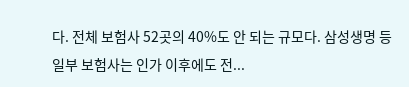다. 전체 보험사 52곳의 40%도 안 되는 규모다. 삼성생명 등 일부 보험사는 인가 이후에도 전...